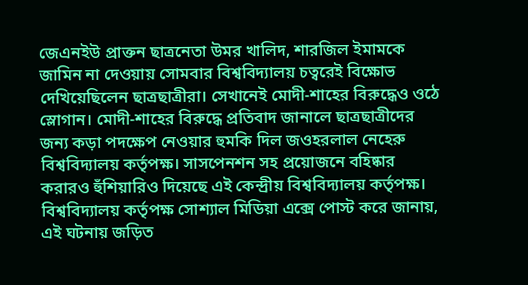জেএনইউ প্রাক্তন ছাত্রনেতা উমর খালিদ, শারজিল ইমামকে জামিন না দেওয়ায় সোমবার বিশ্ববিদ্যালয় চত্বরেই বিক্ষোভ দেখিয়েছিলেন ছাত্রছাত্রীরা। সেখানেই মোদী-শাহের বিরুদ্ধেও ওঠে স্লোগান। মোদী-শাহের বিরুদ্ধে প্রতিবাদ জানালে ছাত্রছাত্রীদের জন্য কড়া পদক্ষেপ নেওয়ার হুমকি দিল জওহরলাল নেহেরু বিশ্ববিদ্যালয় কর্তৃপক্ষ। সাসপেনশন সহ প্রয়োজনে বহিষ্কার করারও হুঁশিয়ারিও দিয়েছে এই কেন্দ্রীয় বিশ্ববিদ্যালয় কর্তৃপক্ষ।
বিশ্ববিদ্যালয় কর্তৃপক্ষ সোশ্যাল মিডিয়া এক্সে পোস্ট করে জানায়, এই ঘটনায় জড়িত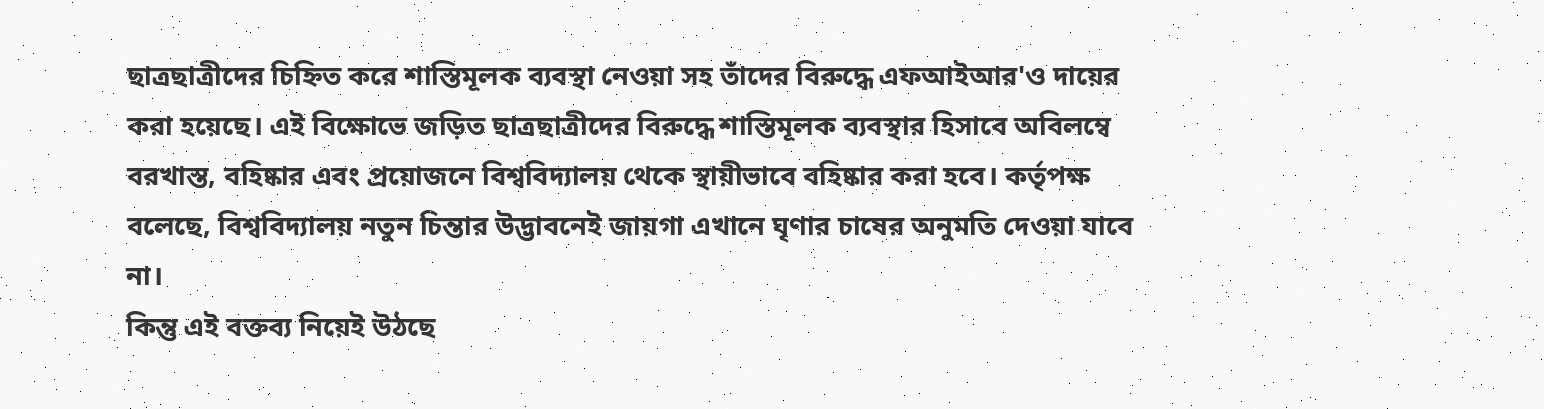ছাত্রছাত্রীদের চিহ্নিত করে শাস্তিমূলক ব্যবস্থা নেওয়া সহ তাঁদের বিরুদ্ধে এফআইআর'ও দায়ের করা হয়েছে। এই বিক্ষোভে জড়িত ছাত্রছাত্রীদের বিরুদ্ধে শাস্তিমূলক ব্যবস্থার হিসাবে অবিলম্বে বরখাস্ত, বহিষ্কার এবং প্রয়োজনে বিশ্ববিদ্যালয় থেকে স্থায়ীভাবে বহিষ্কার করা হবে। কর্তৃপক্ষ বলেছে, বিশ্ববিদ্যালয় নতুন চিন্তার উদ্ভাবনেই জায়গা এখানে ঘৃণার চাষের অনুমতি দেওয়া যাবে না।
কিন্তু এই বক্তব্য নিয়েই উঠছে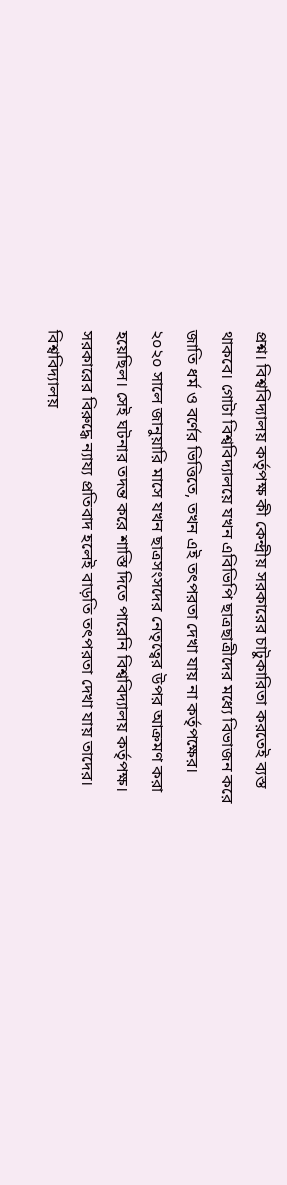প্রশ্ন। বিশ্ববিদ্যালয় কর্তৃপক্ষ কী কেন্দ্রীয় সরকারের চাটুকারিতা করতেই ব্যস্ত থাকবে। গোটা বিশ্ববিদ্যালয়ে যখন এবিভিপি ছাত্রছাত্রীদের মধ্যে বিভাজন করে জাতি ধর্ম ও বর্ণের ভিত্তিতে, তখন এই তৎপরতা দেখা যায় না কর্তৃপক্ষের। ২০২০ সালে জানুয়ারি মাসে যখন ছাত্রসংসদের নেতৃত্বের উপর আক্রমণ করা হয়েছিল। সেই ঘটনার তদন্ত করে শাস্তি দিতে পারেনি বিশ্ববিদ্যালয় কর্তৃপক্ষ। সরকারের বিরুদ্ধে ন্যায্য প্রতিবাদ হলেই বাড়তি তৎপরতা দেখা যায় তাদের।
বিশ্ববিদ্যালয়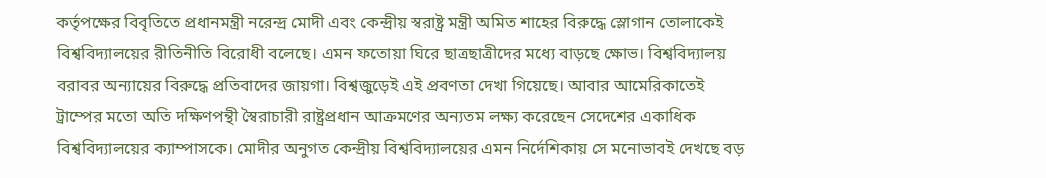কর্তৃপক্ষের বিবৃতিতে প্রধানমন্ত্রী নরেন্দ্র মোদী এবং কেন্দ্রীয় স্বরাষ্ট্র মন্ত্রী অমিত শাহের বিরুদ্ধে স্লোগান তোলাকেই বিশ্ববিদ্যালয়ের রীতিনীতি বিরোধী বলেছে। এমন ফতোয়া ঘিরে ছাত্রছাত্রীদের মধ্যে বাড়ছে ক্ষোভ। বিশ্ববিদ্যালয় বরাবর অন্যায়ের বিরুদ্ধে প্রতিবাদের জায়গা। বিশ্বজুড়েই এই প্রবণতা দেখা গিয়েছে। আবার আমেরিকাতেই ট্রাম্পের মতো অতি দক্ষিণপন্থী স্বৈরাচারী রাষ্ট্রপ্রধান আক্রমণের অন্যতম লক্ষ্য করেছেন সেদেশের একাধিক বিশ্ববিদ্যালয়ের ক্যাম্পাসকে। মোদীর অনুগত কেন্দ্রীয় বিশ্ববিদ্যালয়ের এমন নির্দেশিকায় সে মনোভাবই দেখছে বড়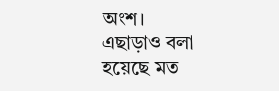অংশ।
এছাড়াও বলা হয়েছে মত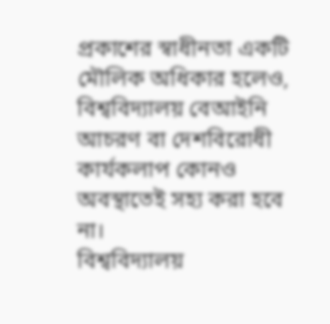প্রকাশের স্বাধীনতা একটি মৌলিক অধিকার হলেও, বিশ্ববিদ্যালয় বেআইনি আচরণ বা দেশবিরোধী কার্যকলাপ কোনও অবস্থাতেই সহ্য করা হবে না।
বিশ্ববিদ্যালয়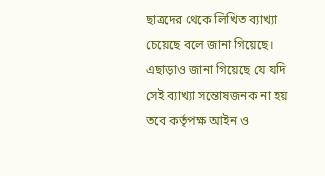ছাত্রদের থেকে লিখিত ব্যাখ্যা চেয়েছে বলে জানা গিয়েছে। এছাড়াও জানা গিয়েছে যে যদি সেই ব্যাখ্যা সন্তোষজনক না হয় তবে কর্তৃপক্ষ আইন ও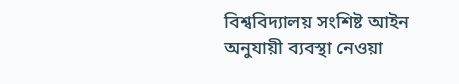বিশ্ববিদ্যালয় সংশিষ্ট আইন অনুযায়ী ব্যবস্থা নেওয়া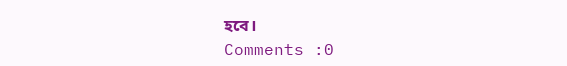হবে।
Comments :0